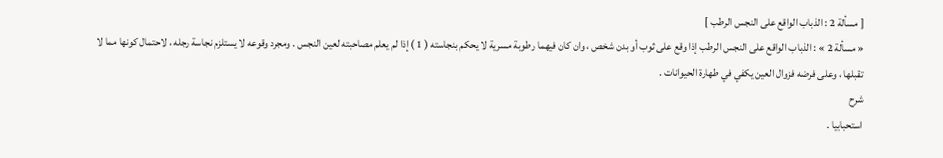[ مسألة 2 : الذباب الواقع على النجس الرطب ]
« مسألة 2 » : الذباب الواقع على النجس الرطب إذا وقع على ثوب أو بدن شخص ، وان كان فيهما رطوبة مسرية لا يحكم بنجاسته ( 1 ) إذا لم يعلم مصاحبته لعين النجس . ومجرد وقوعه لا يستلزم نجاسة رجله ، لاحتمال كونها مما لا تقبلها ، وعلى فرضه فزوال العين يكفي في طهارة الحيوانات .
شرح
استحبابيا .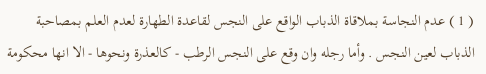( 1 ) عدم النجاسة بملاقاة الذباب الواقع على النجس لقاعدة الطهارة لعدم العلم بمصاحبة الذباب لعين النجس . وأما رجله وان وقع على النجس الرطب - كالعذرة ونحوها - الا انها محكومة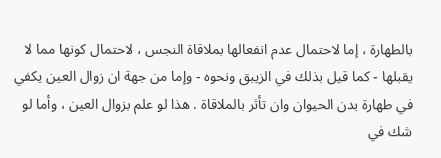بالطهارة ، إما لاحتمال عدم انفعالها بملاقاة النجس ، لاحتمال كونها مما لا يقبلها - كما قيل بذلك في الزيبق ونحوه - وإما من جهة ان زوال العين يكفي في طهارة بدن الحيوان وان تأثر بالملاقاة . هذا لو علم بزوال العين ، وأما لو شك في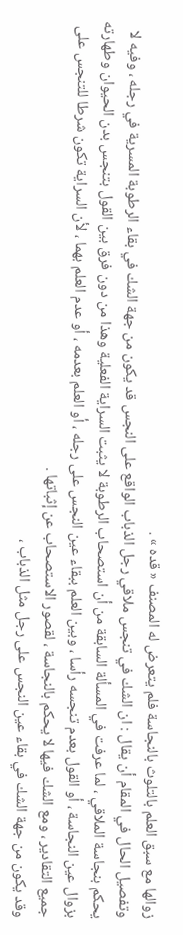زوالها مع سبق العلم بالتلوث بالنجاسة فلم يتعرض له المصنف « قده » .
وتفصيل الحال في المقام أن يقال : ان الشك في تنجس ملاقي رجل الذباب الواقع على النجس قد يكون من جهة الشك في بقاء الرطوبة المسرية في رجله ، وفيه لا يحكم بنجاسة الملاقي ، لما عرفت في المسألة السابقة من أن استصحاب الرطوبة لا يثبت السراية الفعلية وهذا من دون فرق بين القول بتنجس بدن الحيوان وطهارته بزوال عين النجاسة ، أو القول بعدم تنجسه رأسا ، وبين العلم ببقاء عين النجس على رجله ، أو العلم بعدمه ، أو عدم العلم بهما ، لأن السراية تكون شرطا للتنجس على جميع التقادير ، ومع الشك فيها لا يحكم بالنجاسة ، لقصور الاستصحاب عن إثباتها .
وقد يكون من جهة الشك في بقاء عين النجس على رجل مثل الذباب ،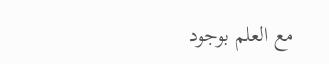مع العلم بوجود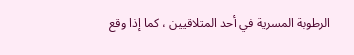الرطوبة المسرية في أحد المتلاقيين ، كما إذا وقع